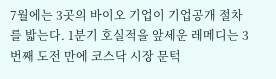7월에는 3곳의 바이오 기업이 기업공개 절차를 밟는다. 1분기 호실적을 앞세운 레메디는 3번째 도전 만에 코스닥 시장 문턱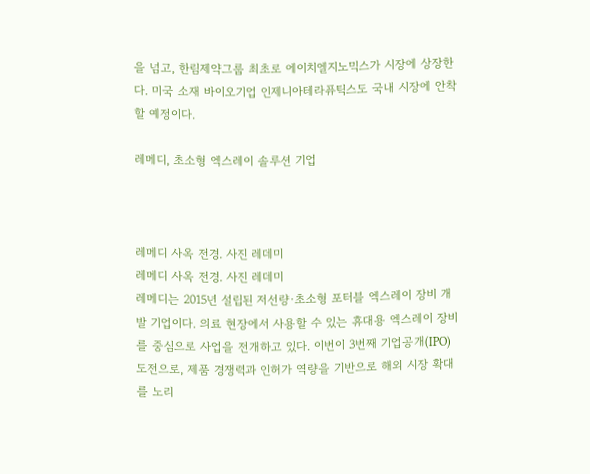을 넘고, 한림제약그룹 최초로 에이치엘지노믹스가 시장에 상장한다. 미국 소재 바이오기업 인제니아테라퓨틱스도 국내 시장에 안착할 예정이다.

레메디, 초소형 엑스레이 솔루션 기업



레메디 사옥 전경. 사진 레데미
레메디 사옥 전경. 사진 레데미
레메디는 2015년 설립된 저선량·초소형 포터블 엑스레이 장비 개발 기업이다. 의료 현장에서 사용할 수 있는 휴대용 엑스레이 장비를 중심으로 사업을 전개하고 있다. 이번이 3번째 기업공개(IPO) 도전으로, 제품 경쟁력과 인허가 역량을 기반으로 해외 시장 확대를 노리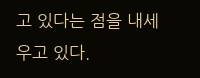고 있다는 점을 내세우고 있다.